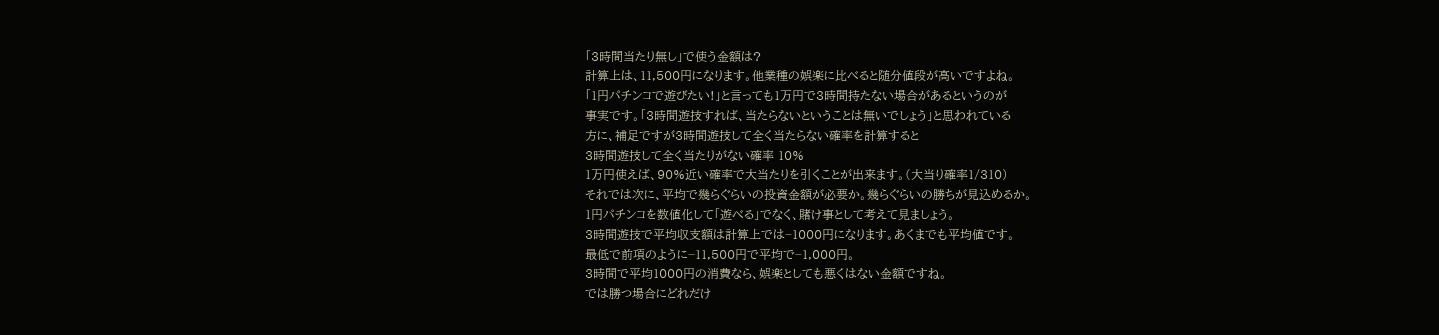「3時間当たり無し」で使う金額は?
計算上は、11,500円になります。他業種の娯楽に比べると随分値段が高いですよね。
「1円パチンコで遊びたい!」と言っても1万円で3時間持たない場合があるというのが
事実です。「3時間遊技すれば、当たらないということは無いでしょう」と思われている
方に、補足ですが3時間遊技して全く当たらない確率を計算すると
3時間遊技して全く当たりがない確率 10%
1万円使えば、90%近い確率で大当たりを引くことが出来ます。(大当り確率1/310)
それでは次に、平均で幾らぐらいの投資金額が必要か。幾らぐらいの勝ちが見込めるか。
1円パチンコを数値化して「遊べる」でなく、賭け事として考えて見ましょう。
3時間遊技で平均収支額は計算上では−1000円になります。あくまでも平均値です。
最低で前項のように−11,500円で平均で−1,000円。
3時間で平均1000円の消費なら、娯楽としても悪くはない金額ですね。
では勝つ場合にどれだけ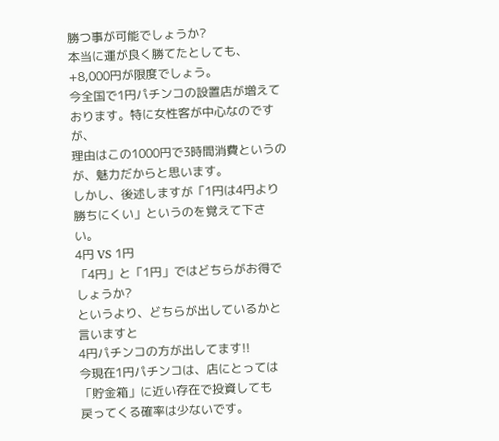勝つ事が可能でしょうか?
本当に運が良く勝てたとしても、+8,000円が限度でしょう。
今全国で1円パチンコの設置店が増えております。特に女性客が中心なのですが、
理由はこの1000円で3時間消費というのが、魅力だからと思います。
しかし、後述しますが「1円は4円より勝ちにくい」というのを覚えて下さい。
4円 VS 1円
「4円」と「1円」ではどちらがお得でしょうか?
というより、どちらが出しているかと言いますと
4円パチンコの方が出してます!!
今現在1円パチンコは、店にとっては「貯金箱」に近い存在で投資しても
戻ってくる確率は少ないです。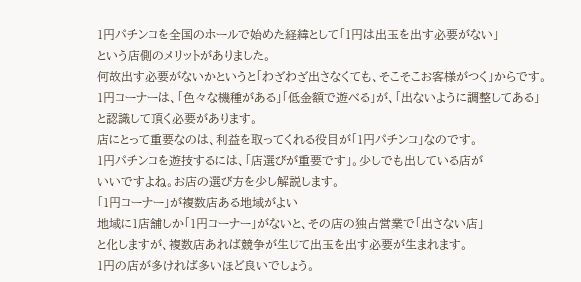1円パチンコを全国のホールで始めた経緯として「1円は出玉を出す必要がない」
という店側のメリットがありました。
何故出す必要がないかというと「わざわざ出さなくても、そこそこお客様がつく」からです。
1円コーナーは、「色々な機種がある」「低金額で遊べる」が、「出ないように調整してある」
と認識して頂く必要があります。
店にとって重要なのは、利益を取ってくれる役目が「1円パチンコ」なのです。
1円パチンコを遊技するには、「店選びが重要です」。少しでも出している店が
いいですよね。お店の選び方を少し解説します。
「1円コーナー」が複数店ある地域がよい
地域に1店舗しか「1円コーナー」がないと、その店の独占営業で「出さない店」
と化しますが、複数店あれば競争が生じて出玉を出す必要が生まれます。
1円の店が多ければ多いほど良いでしょう。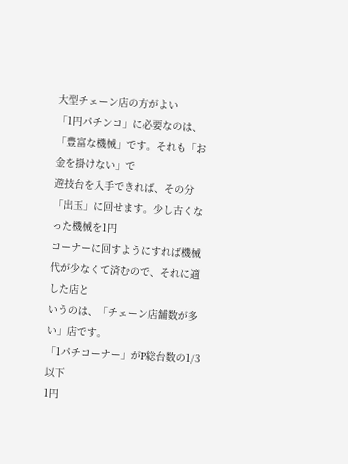大型チェーン店の方がよい
「1円パチンコ」に必要なのは、「豊富な機械」です。それも「お金を掛けない」で
遊技台を入手できれば、その分「出玉」に回せます。少し古くなった機械を1円
コーナーに回すようにすれば機械代が少なくて済むので、それに適した店と
いうのは、「チェーン店舗数が多い」店です。
「1パチコーナー」がP総台数の1/3以下
1円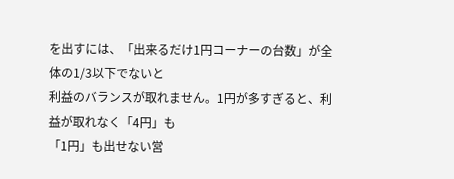を出すには、「出来るだけ1円コーナーの台数」が全体の1/3以下でないと
利益のバランスが取れません。1円が多すぎると、利益が取れなく「4円」も
「1円」も出せない営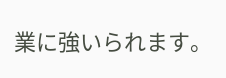業に強いられます。